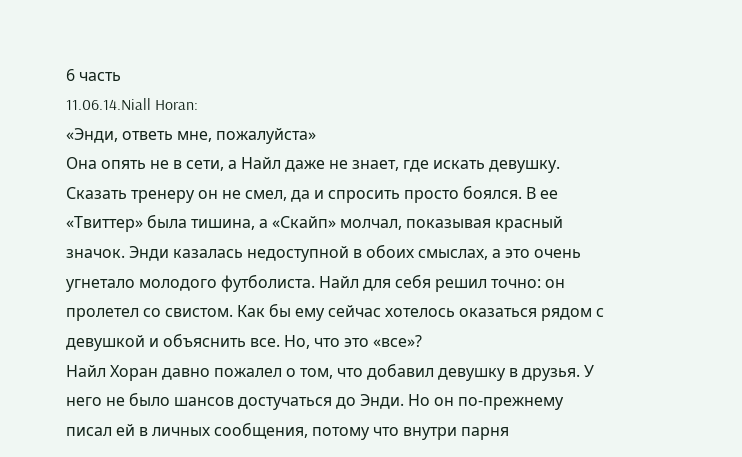6 часть
11.06.14.Niall Horan:
«Энди, ответь мне, пожалуйста»
Она опять не в сети, а Найл даже не знает, где искать девушку. Сказать тренеру он не смел, да и спросить просто боялся. В ее «Твиттер» была тишина, а «Скайп» молчал, показывая красный значок. Энди казалась недоступной в обоих смыслах, а это очень угнетало молодого футболиста. Найл для себя решил точно: он пролетел со свистом. Как бы ему сейчас хотелось оказаться рядом с девушкой и объяснить все. Но, что это «все»?
Найл Хоран давно пожалел о том, что добавил девушку в друзья. У него не было шансов достучаться до Энди. Но он по-прежнему писал ей в личных сообщения, потому что внутри парня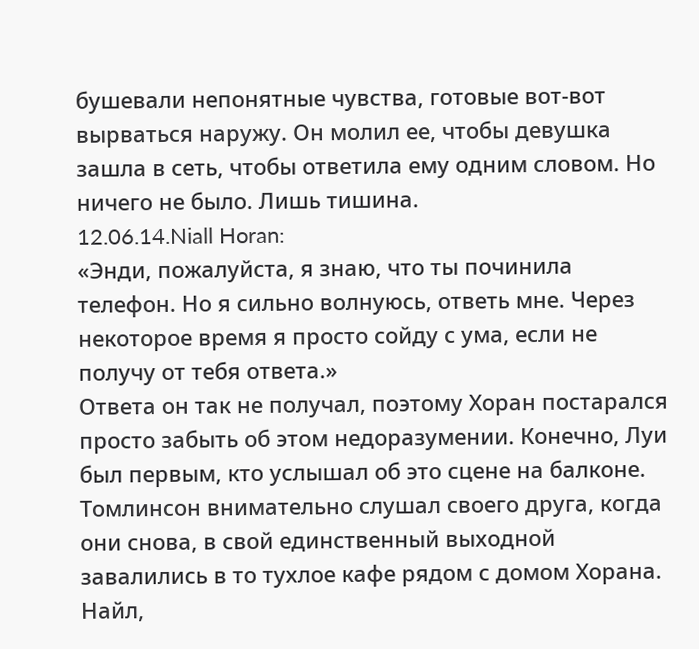бушевали непонятные чувства, готовые вот-вот вырваться наружу. Он молил ее, чтобы девушка зашла в сеть, чтобы ответила ему одним словом. Но ничего не было. Лишь тишина.
12.06.14.Niall Horan:
«Энди, пожалуйста, я знаю, что ты починила телефон. Но я сильно волнуюсь, ответь мне. Через некоторое время я просто сойду с ума, если не получу от тебя ответа.»
Ответа он так не получал, поэтому Хоран постарался просто забыть об этом недоразумении. Конечно, Луи был первым, кто услышал об это сцене на балконе. Томлинсон внимательно слушал своего друга, когда они снова, в свой единственный выходной завалились в то тухлое кафе рядом с домом Хорана. Найл,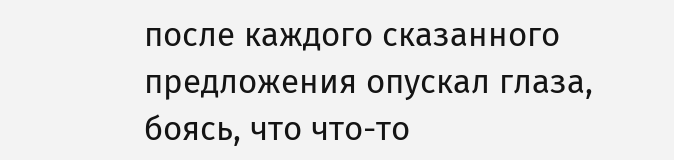после каждого сказанного предложения опускал глаза, боясь, что что-то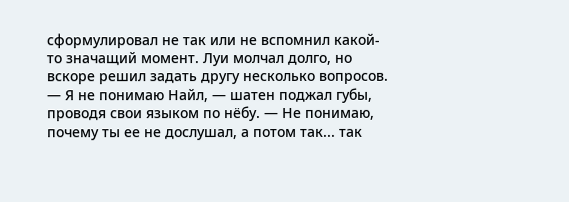сформулировал не так или не вспомнил какой-то значащий момент. Луи молчал долго, но вскоре решил задать другу несколько вопросов.
― Я не понимаю Найл, ― шатен поджал губы, проводя свои языком по нёбу. ― Не понимаю, почему ты ее не дослушал, а потом так... так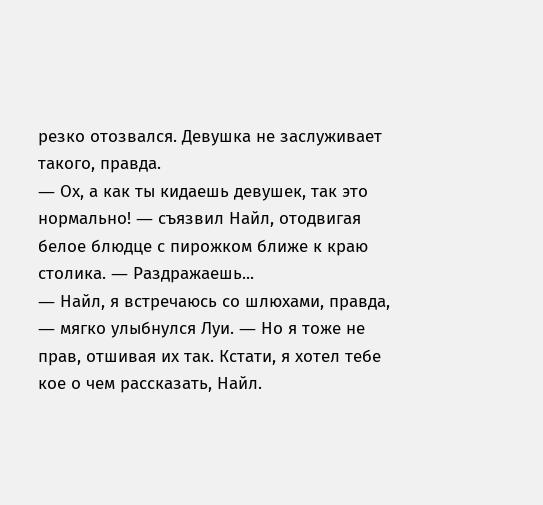резко отозвался. Девушка не заслуживает такого, правда.
― Ох, а как ты кидаешь девушек, так это нормально! ― съязвил Найл, отодвигая белое блюдце с пирожком ближе к краю столика. ― Раздражаешь...
― Найл, я встречаюсь со шлюхами, правда, ― мягко улыбнулся Луи. ― Но я тоже не прав, отшивая их так. Кстати, я хотел тебе кое о чем рассказать, Найл.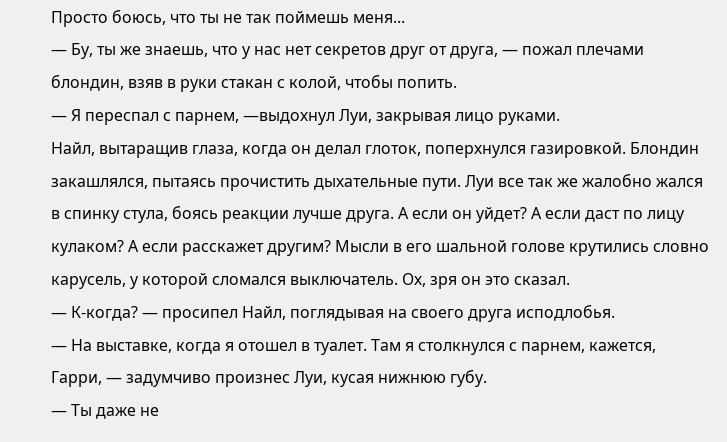Просто боюсь, что ты не так поймешь меня...
― Бу, ты же знаешь, что у нас нет секретов друг от друга, ― пожал плечами блондин, взяв в руки стакан с колой, чтобы попить.
― Я переспал с парнем, ―выдохнул Луи, закрывая лицо руками.
Найл, вытаращив глаза, когда он делал глоток, поперхнулся газировкой. Блондин закашлялся, пытаясь прочистить дыхательные пути. Луи все так же жалобно жался в спинку стула, боясь реакции лучше друга. А если он уйдет? А если даст по лицу кулаком? А если расскажет другим? Мысли в его шальной голове крутились словно карусель, у которой сломался выключатель. Ох, зря он это сказал.
― К-когда? ― просипел Найл, поглядывая на своего друга исподлобья.
― На выставке, когда я отошел в туалет. Там я столкнулся с парнем, кажется, Гарри, ― задумчиво произнес Луи, кусая нижнюю губу.
― Ты даже не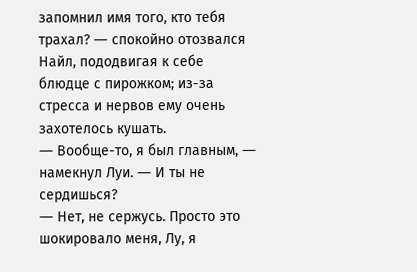запомнил имя того, кто тебя трахал? ― спокойно отозвался Найл, пододвигая к себе блюдце с пирожком; из-за стресса и нервов ему очень захотелось кушать.
― Вообще-то, я был главным, ― намекнул Луи. ― И ты не сердишься?
― Нет, не сержусь. Просто это шокировало меня, Лу, я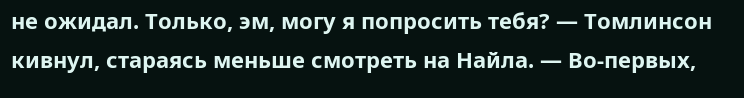не ожидал. Только, эм, могу я попросить тебя? ― Томлинсон кивнул, стараясь меньше смотреть на Найла. ― Во-первых,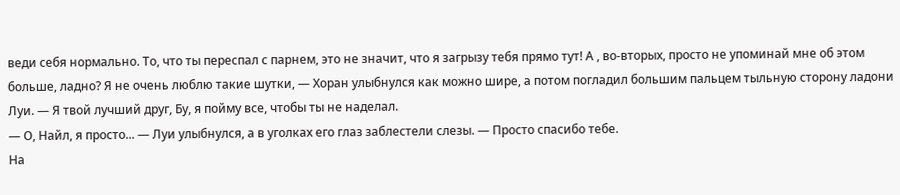веди себя нормально. То, что ты переспал с парнем, это не значит, что я загрызу тебя прямо тут! А , во-вторых, просто не упоминай мне об этом больше, ладно? Я не очень люблю такие шутки, ― Хоран улыбнулся как можно шире, а потом погладил большим пальцем тыльную сторону ладони Луи. ― Я твой лучший друг, Бу, я пойму все, чтобы ты не наделал.
― О, Найл, я просто... ― Луи улыбнулся, а в уголках его глаз заблестели слезы. ― Просто спасибо тебе.
На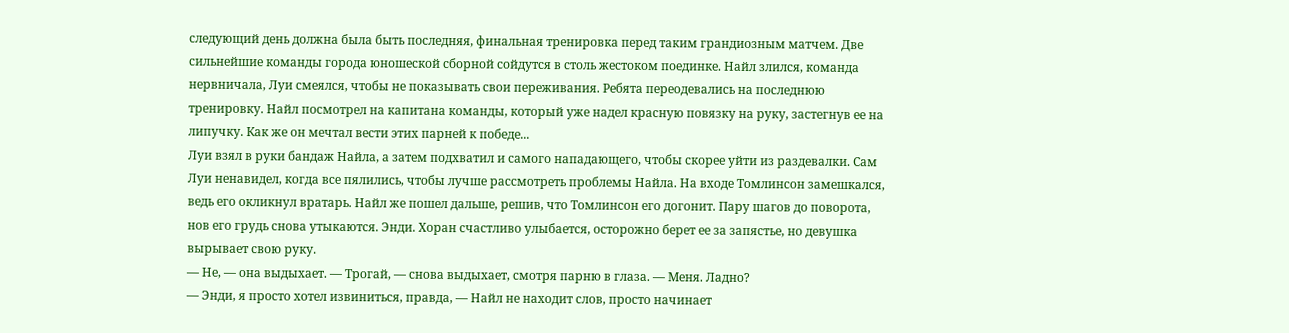следующий день должна была быть последняя, финальная тренировка перед таким грандиозным матчем. Две сильнейшие команды города юношеской сборной сойдутся в столь жестоком поединке. Найл злился, команда нервничала, Луи смеялся, чтобы не показывать свои переживания. Ребята переодевались на последнюю тренировку. Найл посмотрел на капитана команды, который уже надел красную повязку на руку, застегнув ее на липучку. Как же он мечтал вести этих парней к победе...
Луи взял в руки бандаж Найла, а затем подхватил и самого нападающего, чтобы скорее уйти из раздевалки. Сам Луи ненавидел, когда все пялились, чтобы лучше рассмотреть проблемы Найла. На входе Томлинсон замешкался, ведь его окликнул вратарь. Найл же пошел дальше, решив, что Томлинсон его догонит. Пару шагов до поворота, нов его грудь снова утыкаются. Энди. Хоран счастливо улыбается, осторожно берет ее за запястье, но девушка вырывает свою руку.
― Не, ― она выдыхает. ― Трогай, ― снова выдыхает, смотря парню в глаза. ― Меня. Ладно?
― Энди, я просто хотел извиниться, правда, ― Найл не находит слов, просто начинает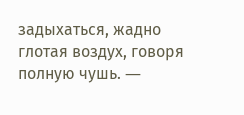задыхаться, жадно глотая воздух, говоря полную чушь. ―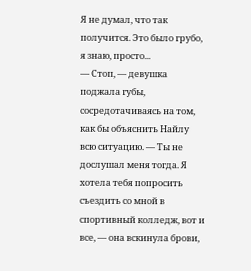Я не думал, что так получится. Это было грубо, я знаю, просто...
― Стоп, ― девушка поджала губы, сосредотачиваясь на том, как бы объяснить Найлу всю ситуацию. ― Ты не дослушал меня тогда. Я хотела тебя попросить съездить со мной в спортивный колледж, вот и все, ― она вскинула брови,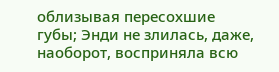облизывая пересохшие губы; Энди не злилась, даже, наоборот, восприняла всю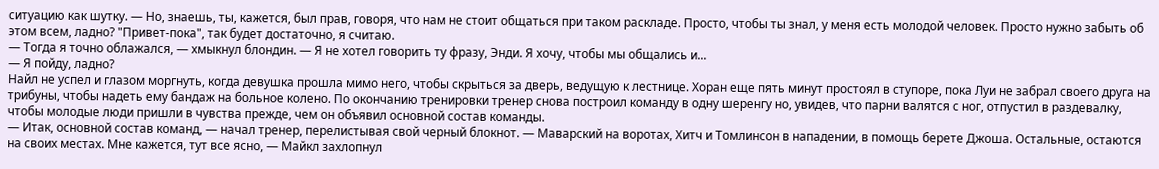ситуацию как шутку. ― Но, знаешь, ты, кажется, был прав, говоря, что нам не стоит общаться при таком раскладе. Просто, чтобы ты знал, у меня есть молодой человек. Просто нужно забыть об этом всем, ладно? "Привет-пока", так будет достаточно, я считаю.
― Тогда я точно облажался, ― хмыкнул блондин. ― Я не хотел говорить ту фразу, Энди. Я хочу, чтобы мы общались и...
― Я пойду, ладно?
Найл не успел и глазом моргнуть, когда девушка прошла мимо него, чтобы скрыться за дверь, ведущую к лестнице. Хоран еще пять минут простоял в ступоре, пока Луи не забрал своего друга на трибуны, чтобы надеть ему бандаж на больное колено. По окончанию тренировки тренер снова построил команду в одну шеренгу но, увидев, что парни валятся с ног, отпустил в раздевалку, чтобы молодые люди пришли в чувства прежде, чем он объявил основной состав команды.
― Итак, основной состав команд, ― начал тренер, перелистывая свой черный блокнот. ― Маварский на воротах, Хитч и Томлинсон в нападении, в помощь берете Джоша. Остальные, остаются на своих местах. Мне кажется, тут все ясно, ― Майкл захлопнул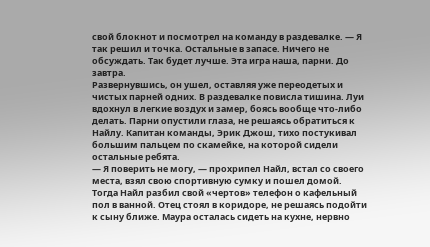свой блокнот и посмотрел на команду в раздевалке. ― Я так решил и точка. Остальные в запасе. Ничего не обсуждать. Так будет лучше. Эта игра наша, парни. До завтра.
Развернувшись, он ушел, оставляя уже переодетых и чистых парней одних. В раздевалке повисла тишина. Луи вдохнул в легкие воздух и замер, боясь вообще что-либо делать. Парни опустили глаза, не решаясь обратиться к Найлу. Капитан команды, Эрик Джош, тихо постукивал большим пальцем по скамейке, на которой сидели остальные ребята.
― Я поверить не могу, ― прохрипел Найл, встал со своего места, взял свою спортивную сумку и пошел домой.
Тогда Найл разбил свой «чертов» телефон о кафельный пол в ванной. Отец стоял в коридоре, не решаясь подойти к сыну ближе. Маура осталась сидеть на кухне, нервно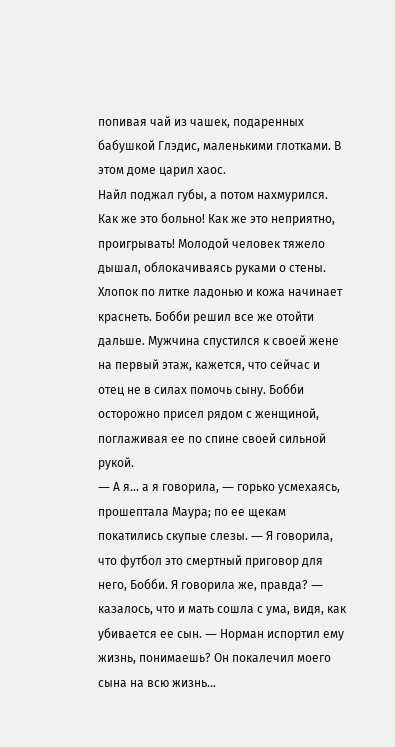попивая чай из чашек, подаренных бабушкой Глэдис, маленькими глотками. В этом доме царил хаос.
Найл поджал губы, а потом нахмурился. Как же это больно! Как же это неприятно, проигрывать! Молодой человек тяжело дышал, облокачиваясь руками о стены. Хлопок по литке ладонью и кожа начинает краснеть. Бобби решил все же отойти дальше. Мужчина спустился к своей жене на первый этаж, кажется, что сейчас и отец не в силах помочь сыну. Бобби осторожно присел рядом с женщиной, поглаживая ее по спине своей сильной рукой.
― А я... а я говорила, ― горько усмехаясь, прошептала Маура; по ее щекам покатились скупые слезы. ― Я говорила, что футбол это смертный приговор для него, Бобби. Я говорила же, правда? ― казалось, что и мать сошла с ума, видя, как убивается ее сын. ― Норман испортил ему жизнь, понимаешь? Он покалечил моего сына на всю жизнь...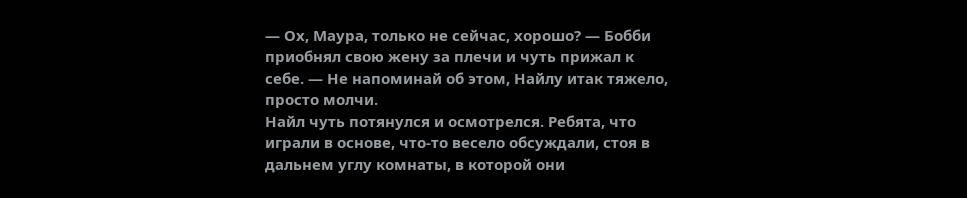― Ох, Маура, только не сейчас, хорошо? ― Бобби приобнял свою жену за плечи и чуть прижал к себе. ― Не напоминай об этом, Найлу итак тяжело, просто молчи.
Найл чуть потянулся и осмотрелся. Ребята, что играли в основе, что-то весело обсуждали, стоя в дальнем углу комнаты, в которой они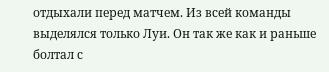отдыхали перед матчем. Из всей команды выделялся только Луи. Он так же как и раньше болтал с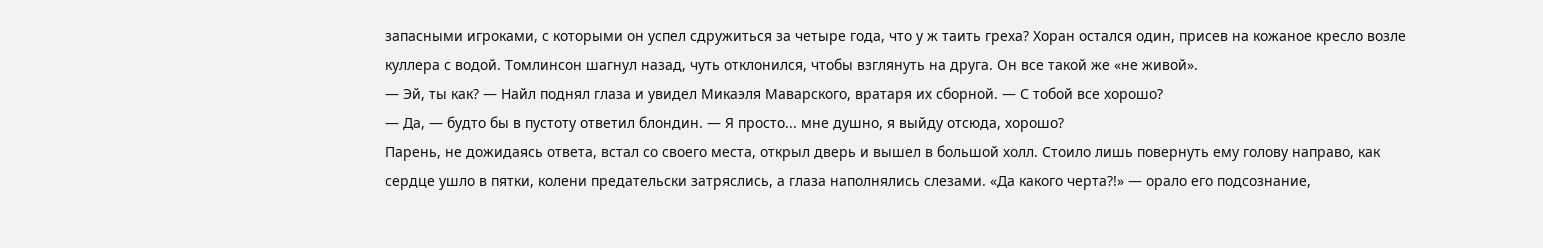запасными игроками, с которыми он успел сдружиться за четыре года, что у ж таить греха? Хоран остался один, присев на кожаное кресло возле куллера с водой. Томлинсон шагнул назад, чуть отклонился, чтобы взглянуть на друга. Он все такой же «не живой».
― Эй, ты как? ― Найл поднял глаза и увидел Микаэля Маварского, вратаря их сборной. ― С тобой все хорошо?
― Да, ― будто бы в пустоту ответил блондин. ― Я просто... мне душно, я выйду отсюда, хорошо?
Парень, не дожидаясь ответа, встал со своего места, открыл дверь и вышел в большой холл. Стоило лишь повернуть ему голову направо, как сердце ушло в пятки, колени предательски затряслись, а глаза наполнялись слезами. «Да какого черта?!» ― орало его подсознание,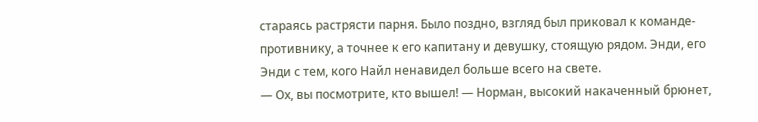стараясь растрясти парня. Было поздно, взгляд был приковал к команде-противнику, а точнее к его капитану и девушку, стоящую рядом. Энди, его Энди с тем, кого Найл ненавидел больше всего на свете.
― Ох, вы посмотрите, кто вышел! ― Норман, высокий накаченный брюнет,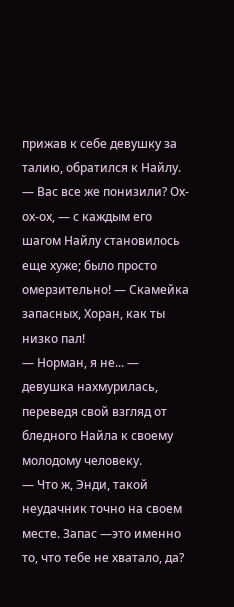прижав к себе девушку за талию, обратился к Найлу. ― Вас все же понизили? Ох-ох-ох, ― с каждым его шагом Найлу становилось еще хуже; было просто омерзительно! ― Скамейка запасных, Хоран, как ты низко пал!
― Норман, я не... ― девушка нахмурилась, переведя свой взгляд от бледного Найла к своему молодому человеку.
― Что ж, Энди, такой неудачник точно на своем месте. Запас ―это именно то, что тебе не хватало, да?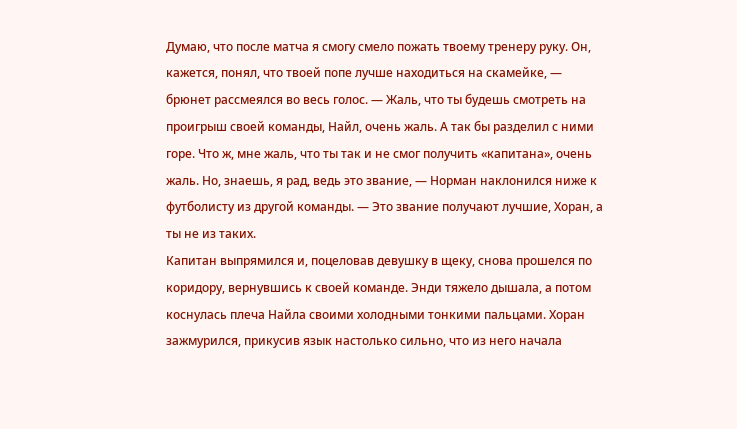Думаю, что после матча я смогу смело пожать твоему тренеру руку. Он, кажется, понял, что твоей попе лучше находиться на скамейке, ― брюнет рассмеялся во весь голос. ― Жаль, что ты будешь смотреть на проигрыш своей команды, Найл, очень жаль. А так бы разделил с ними горе. Что ж, мне жаль, что ты так и не смог получить «капитана», очень жаль. Но, знаешь, я рад, ведь это звание, ― Норман наклонился ниже к футболисту из другой команды. ― Это звание получают лучшие, Хоран, а ты не из таких.
Капитан выпрямился и, поцеловав девушку в щеку, снова прошелся по коридору, вернувшись к своей команде. Энди тяжело дышала, а потом коснулась плеча Найла своими холодными тонкими пальцами. Хоран зажмурился, прикусив язык настолько сильно, что из него начала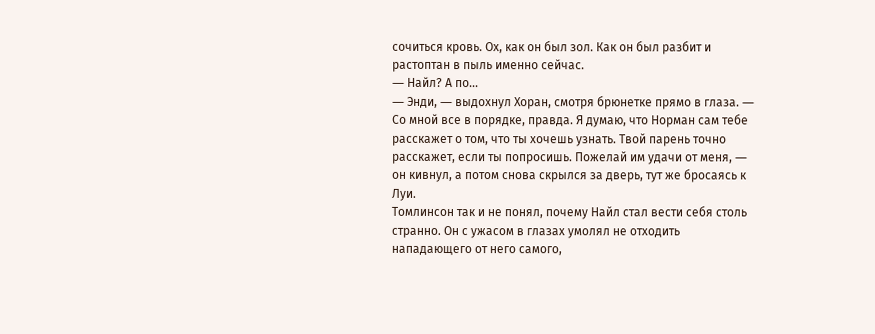сочиться кровь. Ох, как он был зол. Как он был разбит и растоптан в пыль именно сейчас.
― Найл? А по...
― Энди, ― выдохнул Хоран, смотря брюнетке прямо в глаза. ― Со мной все в порядке, правда. Я думаю, что Норман сам тебе расскажет о том, что ты хочешь узнать. Твой парень точно расскажет, если ты попросишь. Пожелай им удачи от меня, ― он кивнул, а потом снова скрылся за дверь, тут же бросаясь к Луи.
Томлинсон так и не понял, почему Найл стал вести себя столь странно. Он с ужасом в глазах умолял не отходить нападающего от него самого,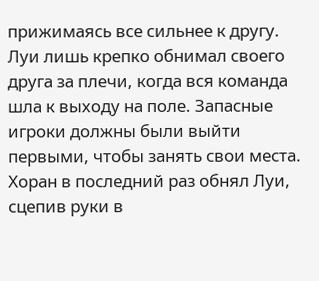прижимаясь все сильнее к другу. Луи лишь крепко обнимал своего друга за плечи, когда вся команда шла к выходу на поле. Запасные игроки должны были выйти первыми, чтобы занять свои места. Хоран в последний раз обнял Луи, сцепив руки в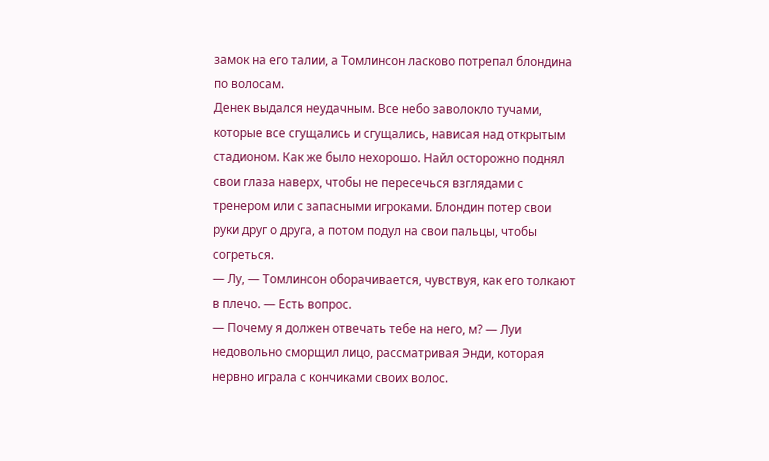замок на его талии, а Томлинсон ласково потрепал блондина по волосам.
Денек выдался неудачным. Все небо заволокло тучами, которые все сгущались и сгущались, нависая над открытым стадионом. Как же было нехорошо. Найл осторожно поднял свои глаза наверх, чтобы не пересечься взглядами с тренером или с запасными игроками. Блондин потер свои руки друг о друга, а потом подул на свои пальцы, чтобы согреться.
― Лу, ― Томлинсон оборачивается, чувствуя, как его толкают в плечо. ― Есть вопрос.
― Почему я должен отвечать тебе на него, м? ― Луи недовольно сморщил лицо, рассматривая Энди, которая нервно играла с кончиками своих волос.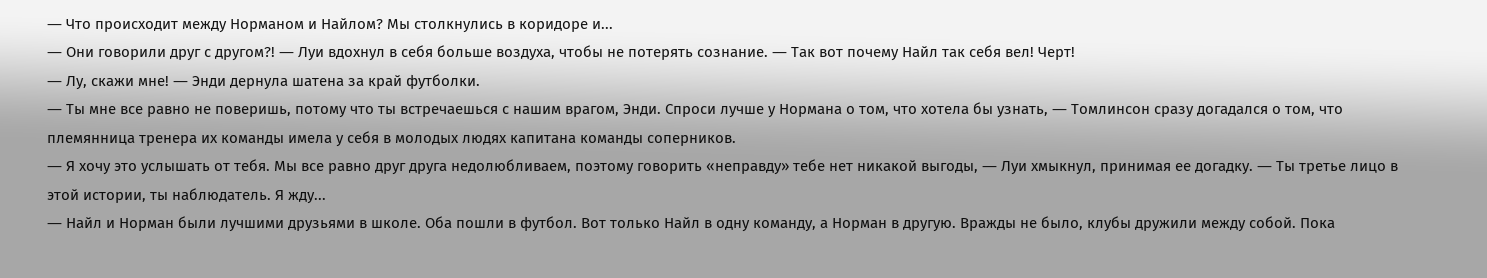― Что происходит между Норманом и Найлом? Мы столкнулись в коридоре и...
― Они говорили друг с другом?! ― Луи вдохнул в себя больше воздуха, чтобы не потерять сознание. ― Так вот почему Найл так себя вел! Черт!
― Лу, скажи мне! ― Энди дернула шатена за край футболки.
― Ты мне все равно не поверишь, потому что ты встречаешься с нашим врагом, Энди. Спроси лучше у Нормана о том, что хотела бы узнать, ― Томлинсон сразу догадался о том, что племянница тренера их команды имела у себя в молодых людях капитана команды соперников.
― Я хочу это услышать от тебя. Мы все равно друг друга недолюбливаем, поэтому говорить «неправду» тебе нет никакой выгоды, ― Луи хмыкнул, принимая ее догадку. ― Ты третье лицо в этой истории, ты наблюдатель. Я жду...
― Найл и Норман были лучшими друзьями в школе. Оба пошли в футбол. Вот только Найл в одну команду, а Норман в другую. Вражды не было, клубы дружили между собой. Пока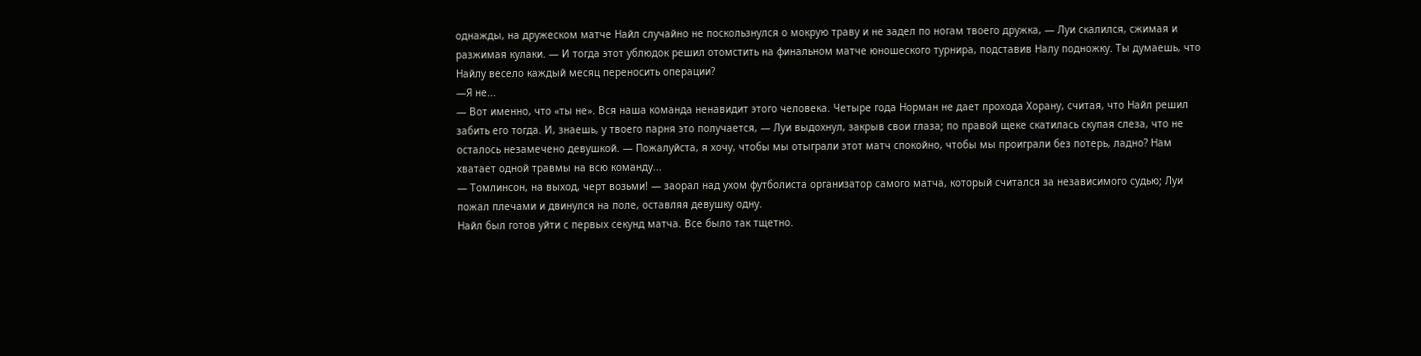однажды, на дружеском матче Найл случайно не поскользнулся о мокрую траву и не задел по ногам твоего дружка, ― Луи скалился, сжимая и разжимая кулаки. ― И тогда этот ублюдок решил отомстить на финальном матче юношеского турнира, подставив Налу подножку. Ты думаешь, что Найлу весело каждый месяц переносить операции?
―Я не...
― Вот именно, что «ты не». Вся наша команда ненавидит этого человека. Четыре года Норман не дает прохода Хорану, считая, что Найл решил забить его тогда. И, знаешь, у твоего парня это получается, ― Луи выдохнул, закрыв свои глаза; по правой щеке скатилась скупая слеза, что не осталось незамечено девушкой. ― Пожалуйста, я хочу, чтобы мы отыграли этот матч спокойно, чтобы мы проиграли без потерь, ладно? Нам хватает одной травмы на всю команду...
― Томлинсон, на выход, черт возьми! ― заорал над ухом футболиста организатор самого матча, который считался за независимого судью; Луи пожал плечами и двинулся на поле, оставляя девушку одну.
Найл был готов уйти с первых секунд матча. Все было так тщетно.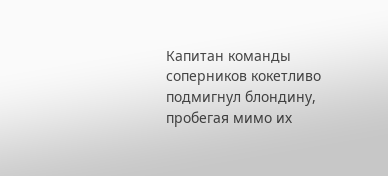Капитан команды соперников кокетливо подмигнул блондину, пробегая мимо их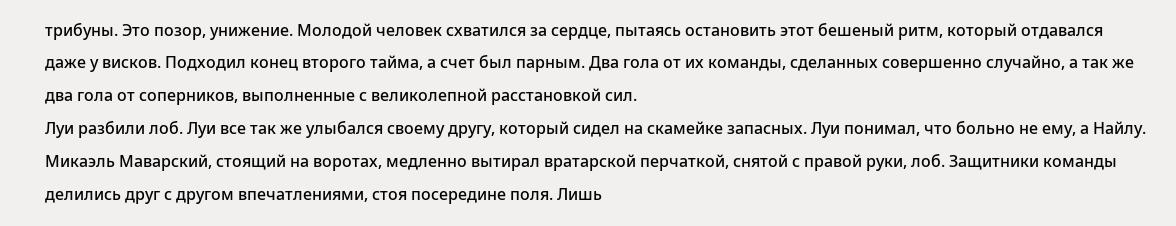трибуны. Это позор, унижение. Молодой человек схватился за сердце, пытаясь остановить этот бешеный ритм, который отдавался даже у висков. Подходил конец второго тайма, а счет был парным. Два гола от их команды, сделанных совершенно случайно, а так же два гола от соперников, выполненные с великолепной расстановкой сил.
Луи разбили лоб. Луи все так же улыбался своему другу, который сидел на скамейке запасных. Луи понимал, что больно не ему, а Найлу. Микаэль Маварский, стоящий на воротах, медленно вытирал вратарской перчаткой, снятой с правой руки, лоб. Защитники команды делились друг с другом впечатлениями, стоя посередине поля. Лишь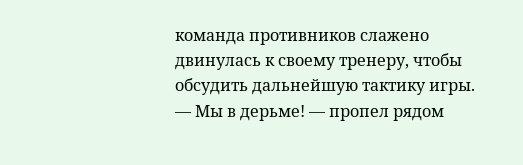команда противников слажено двинулась к своему тренеру, чтобы обсудить дальнейшую тактику игры.
― Мы в дерьме! ― пропел рядом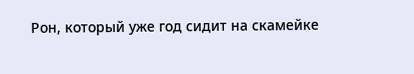Рон, который уже год сидит на скамейке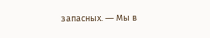запасных. ― Мы в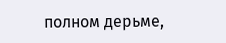полном дерьме,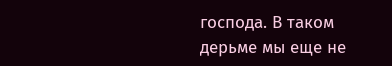господа. В таком дерьме мы еще не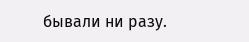бывали ни разу.